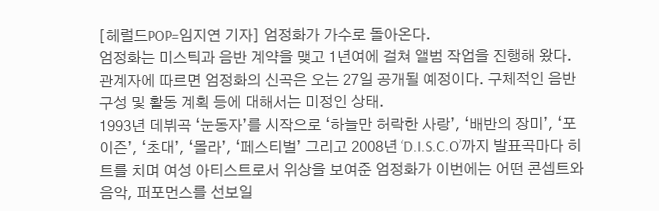[헤럴드POP=임지연 기자] 엄정화가 가수로 돌아온다.
엄정화는 미스틱과 음반 계약을 맺고 1년여에 걸쳐 앨범 작업을 진행해 왔다. 관계자에 따르면 엄정화의 신곡은 오는 27일 공개될 예정이다. 구체적인 음반 구성 및 활동 계획 등에 대해서는 미정인 상태.
1993년 데뷔곡 ‘눈동자’를 시작으로 ‘하늘만 허락한 사랑’, ‘배반의 장미’, ‘포이즌’, ‘초대’, ‘몰라’, ‘페스티벌’ 그리고 2008년 ‘D.I.S.C.O’까지 발표곡마다 히트를 치며 여성 아티스트로서 위상을 보여준 엄정화가 이번에는 어떤 콘셉트와 음악, 퍼포먼스를 선보일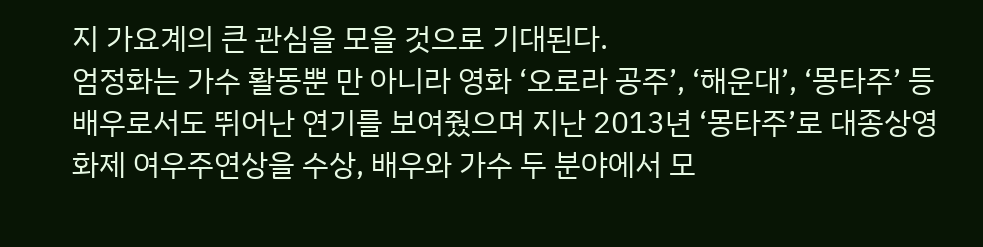지 가요계의 큰 관심을 모을 것으로 기대된다.
엄정화는 가수 활동뿐 만 아니라 영화 ‘오로라 공주’, ‘해운대’, ‘몽타주’ 등 배우로서도 뛰어난 연기를 보여줬으며 지난 2013년 ‘몽타주’로 대종상영화제 여우주연상을 수상, 배우와 가수 두 분야에서 모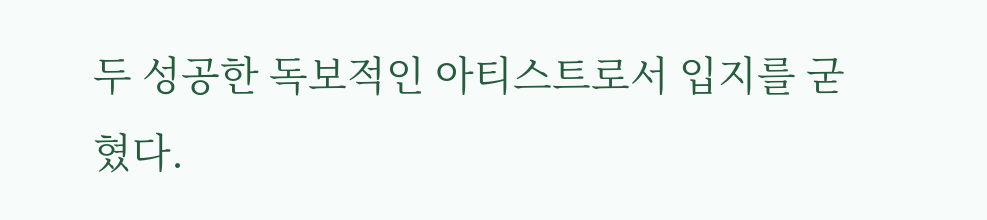두 성공한 독보적인 아티스트로서 입지를 굳혔다.